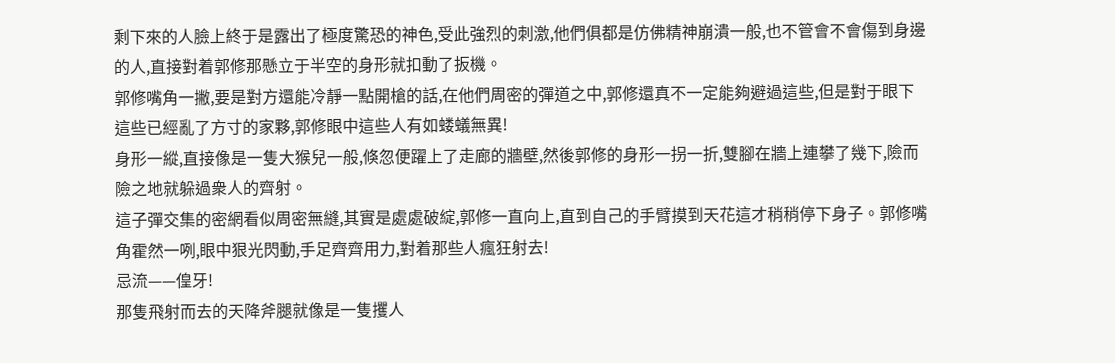剩下來的人臉上終于是露出了極度驚恐的神色,受此強烈的刺激,他們俱都是仿佛精神崩潰一般,也不管會不會傷到身邊的人,直接對着郭修那懸立于半空的身形就扣動了扳機。
郭修嘴角一撇,要是對方還能冷靜一點開槍的話,在他們周密的彈道之中,郭修還真不一定能夠避過這些,但是對于眼下這些已經亂了方寸的家夥,郭修眼中這些人有如蝼蟻無異!
身形一縱,直接像是一隻大猴兒一般,倏忽便躍上了走廊的牆壁,然後郭修的身形一拐一折,雙腳在牆上連攀了幾下,險而險之地就躲過衆人的齊射。
這子彈交集的密網看似周密無縫,其實是處處破綻,郭修一直向上,直到自己的手臂摸到天花這才稍稍停下身子。郭修嘴角霍然一咧,眼中狠光閃動,手足齊齊用力,對着那些人瘋狂射去!
忌流——偟牙!
那隻飛射而去的天降斧腿就像是一隻攫人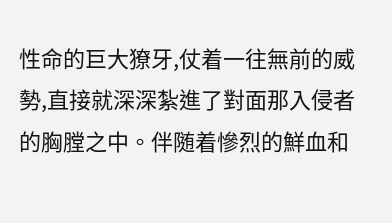性命的巨大獠牙,仗着一往無前的威勢,直接就深深紮進了對面那入侵者的胸膛之中。伴随着慘烈的鮮血和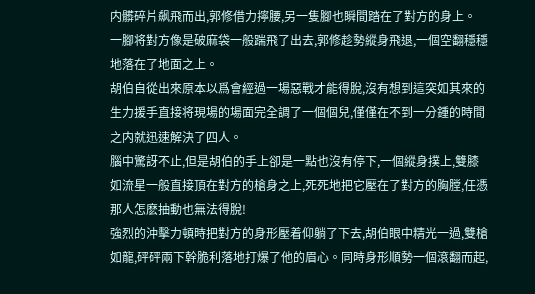内髒碎片飙飛而出,郭修借力擰腰,另一隻腳也瞬間踏在了對方的身上。
一腳将對方像是破麻袋一般踹飛了出去,郭修趁勢縱身飛退,一個空翻穩穩地落在了地面之上。
胡伯自從出來原本以爲會經過一場惡戰才能得脫,沒有想到這突如其來的生力援手直接将現場的場面完全調了一個個兒,僅僅在不到一分鍾的時間之内就迅速解決了四人。
腦中驚訝不止,但是胡伯的手上卻是一點也沒有停下,一個縱身撲上,雙膝如流星一般直接頂在對方的槍身之上,死死地把它壓在了對方的胸膛,任憑那人怎麽抽動也無法得脫!
強烈的沖擊力頓時把對方的身形壓着仰躺了下去,胡伯眼中精光一過,雙槍如龍,砰砰兩下幹脆利落地打爆了他的眉心。同時身形順勢一個滾翻而起,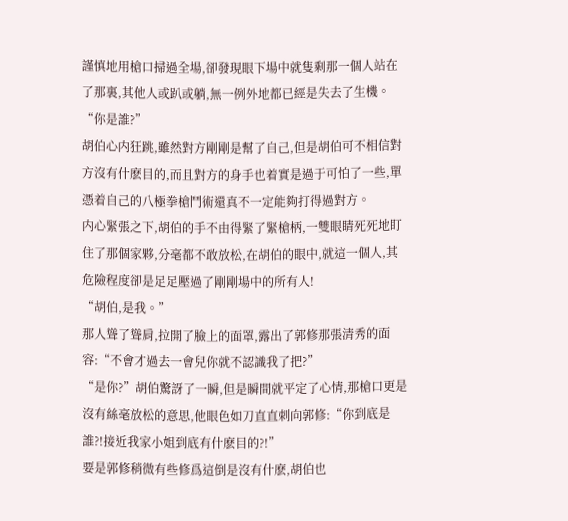謹慎地用槍口掃過全場,卻發現眼下場中就隻剩那一個人站在了那裏,其他人或趴或躺,無一例外地都已經是失去了生機。
“你是誰?”
胡伯心内狂跳,雖然對方剛剛是幫了自己,但是胡伯可不相信對方沒有什麽目的,而且對方的身手也着實是過于可怕了一些,單憑着自己的八極拳槍鬥術還真不一定能夠打得過對方。
内心緊張之下,胡伯的手不由得緊了緊槍柄,一雙眼睛死死地盯住了那個家夥,分毫都不敢放松,在胡伯的眼中,就這一個人,其危險程度卻是足足壓過了剛剛場中的所有人!
“胡伯,是我。”
那人聳了聳肩,拉開了臉上的面罩,露出了郭修那張清秀的面容:“不會才過去一會兒你就不認識我了把?”
“是你?”胡伯驚訝了一瞬,但是瞬間就平定了心情,那槍口更是沒有絲毫放松的意思,他眼色如刀直直刺向郭修:“你到底是誰?!接近我家小姐到底有什麽目的?!”
要是郭修稍微有些修爲這倒是沒有什麽,胡伯也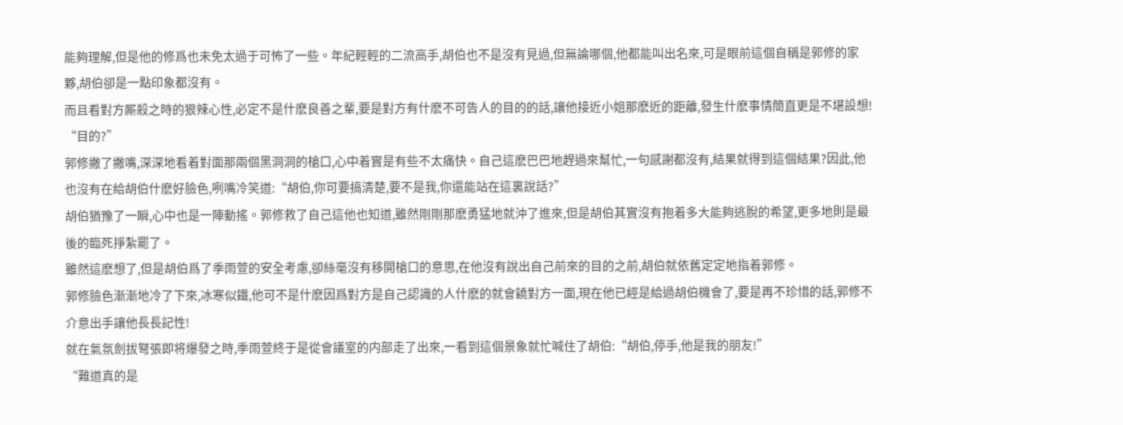能夠理解,但是他的修爲也未免太過于可怖了一些。年紀輕輕的二流高手,胡伯也不是沒有見過,但無論哪個,他都能叫出名來,可是眼前這個自稱是郭修的家夥,胡伯卻是一點印象都沒有。
而且看對方厮殺之時的狠辣心性,必定不是什麽良善之輩,要是對方有什麽不可告人的目的的話,讓他接近小姐那麽近的距離,發生什麽事情簡直更是不堪設想!
“目的?”
郭修撇了撇嘴,深深地看着對面那兩個黑洞洞的槍口,心中着實是有些不太痛快。自己這麽巴巴地趕過來幫忙,一句感謝都沒有,結果就得到這個結果?因此,他也沒有在給胡伯什麽好臉色,咧嘴冷笑道:“胡伯,你可要搞清楚,要不是我,你還能站在這裏說話?”
胡伯猶豫了一瞬,心中也是一陣動搖。郭修救了自己這他也知道,雖然剛剛那麽勇猛地就沖了進來,但是胡伯其實沒有抱着多大能夠逃脫的希望,更多地則是最後的臨死掙紮罷了。
雖然這麽想了,但是胡伯爲了季雨萱的安全考慮,卻絲毫沒有移開槍口的意思,在他沒有說出自己前來的目的之前,胡伯就依舊定定地指着郭修。
郭修臉色漸漸地冷了下來,冰寒似鐵,他可不是什麽因爲對方是自己認識的人什麽的就會饒對方一面,現在他已經是給過胡伯機會了,要是再不珍惜的話,郭修不介意出手讓他長長記性!
就在氣氛劍拔弩張即将爆發之時,季雨萱終于是從會議室的内部走了出來,一看到這個景象就忙喊住了胡伯:“胡伯,停手,他是我的朋友!”
“難道真的是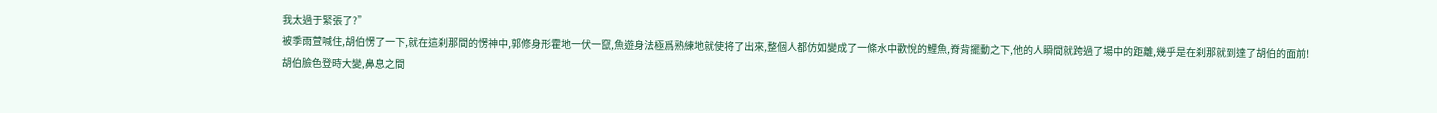我太過于緊張了?”
被季雨萱喊住,胡伯愣了一下,就在這刹那間的愣神中,郭修身形霍地一伏一竄,魚遊身法極爲熟練地就使将了出來,整個人都仿如變成了一條水中歡悅的鯉魚,脊背擺動之下,他的人瞬間就跨過了場中的距離,幾乎是在刹那就到達了胡伯的面前!
胡伯臉色登時大變,鼻息之間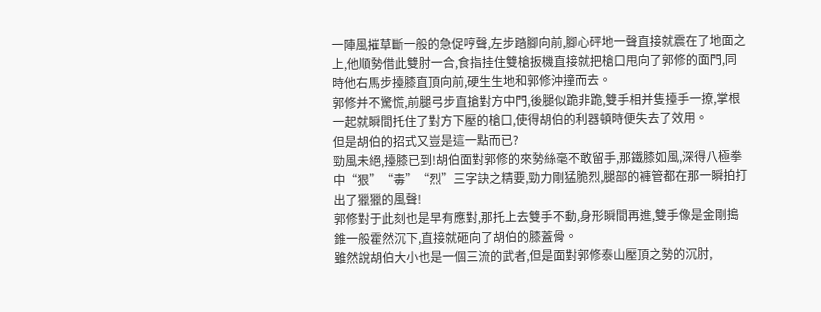一陣風摧草斷一般的急促哼聲,左步踏腳向前,腳心砰地一聲直接就震在了地面之上,他順勢借此雙肘一合,食指挂住雙槍扳機直接就把槍口甩向了郭修的面門,同時他右馬步擡膝直頂向前,硬生生地和郭修沖撞而去。
郭修并不驚慌,前腿弓步直搶對方中門,後腿似跪非跪,雙手相并隻擡手一撩,掌根一起就瞬間托住了對方下壓的槍口,使得胡伯的利器頓時便失去了效用。
但是胡伯的招式又豈是這一點而已?
勁風未絕,擡膝已到!胡伯面對郭修的來勢絲毫不敢留手,那鐵膝如風,深得八極拳中“狠”“毒”“烈”三字訣之精要,勁力剛猛脆烈,腿部的褲管都在那一瞬拍打出了獵獵的風聲!
郭修對于此刻也是早有應對,那托上去雙手不動,身形瞬間再進,雙手像是金剛搗錐一般霍然沉下,直接就砸向了胡伯的膝蓋骨。
雖然說胡伯大小也是一個三流的武者,但是面對郭修泰山壓頂之勢的沉肘,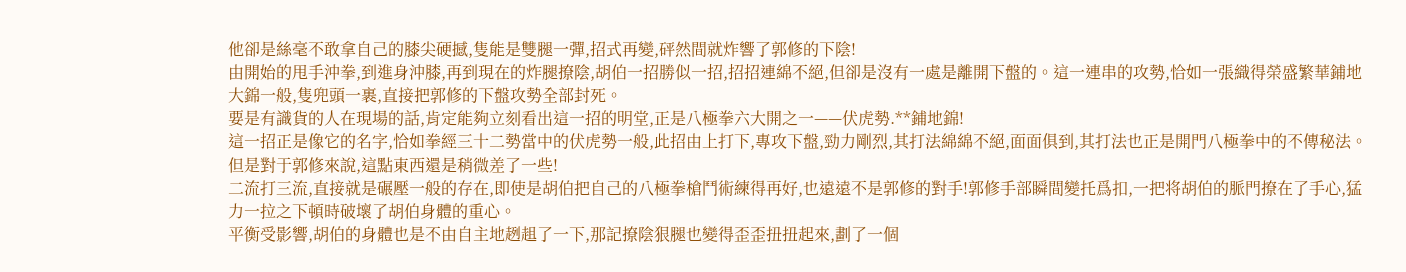他卻是絲毫不敢拿自己的膝尖硬撼,隻能是雙腿一彈,招式再變,砰然間就炸響了郭修的下陰!
由開始的甩手沖拳,到進身沖膝,再到現在的炸腿撩陰,胡伯一招勝似一招,招招連綿不絕,但卻是沒有一處是離開下盤的。這一連串的攻勢,恰如一張織得榮盛繁華鋪地大錦一般,隻兜頭一裹,直接把郭修的下盤攻勢全部封死。
要是有識貨的人在現場的話,肯定能夠立刻看出這一招的明堂,正是八極拳六大開之一——伏虎勢.**鋪地錦!
這一招正是像它的名字,恰如拳經三十二勢當中的伏虎勢一般,此招由上打下,專攻下盤,勁力剛烈,其打法綿綿不絕,面面俱到,其打法也正是開門八極拳中的不傳秘法。
但是對于郭修來說,這點東西還是稍微差了一些!
二流打三流,直接就是碾壓一般的存在,即使是胡伯把自己的八極拳槍鬥術練得再好,也遠遠不是郭修的對手!郭修手部瞬間變托爲扣,一把将胡伯的脈門撩在了手心,猛力一拉之下頓時破壞了胡伯身體的重心。
平衡受影響,胡伯的身體也是不由自主地趔趄了一下,那記撩陰狠腿也變得歪歪扭扭起來,劃了一個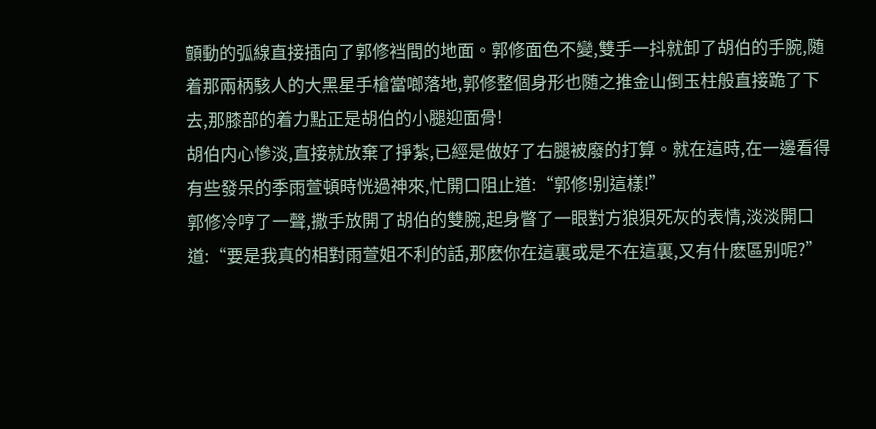顫動的弧線直接插向了郭修裆間的地面。郭修面色不變,雙手一抖就卸了胡伯的手腕,随着那兩柄駭人的大黑星手槍當啷落地,郭修整個身形也随之推金山倒玉柱般直接跪了下去,那膝部的着力點正是胡伯的小腿迎面骨!
胡伯内心慘淡,直接就放棄了掙紮,已經是做好了右腿被廢的打算。就在這時,在一邊看得有些發呆的季雨萱頓時恍過神來,忙開口阻止道:“郭修!别這樣!”
郭修冷哼了一聲,撒手放開了胡伯的雙腕,起身瞥了一眼對方狼狽死灰的表情,淡淡開口道:“要是我真的相對雨萱姐不利的話,那麽你在這裏或是不在這裏,又有什麽區别呢?”